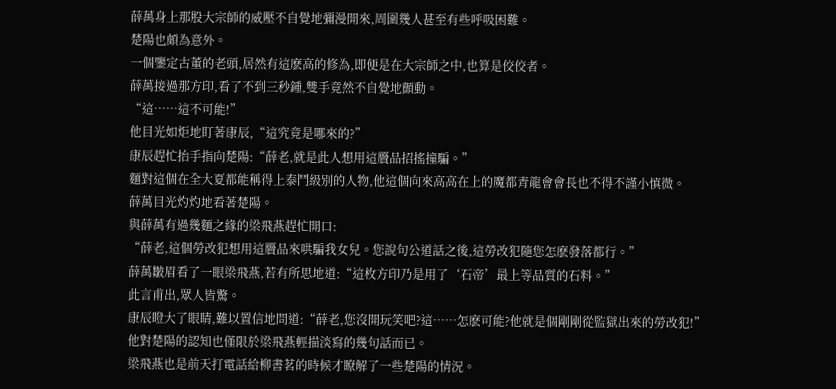薛萬身上那股大宗師的威壓不自覺地彌漫開來,周圍幾人甚至有些呼吸困難。
楚陽也頗為意外。
一個鑒定古董的老頭,居然有這麽高的修為,即便是在大宗師之中,也算是佼佼者。
薛萬接過那方印,看了不到三秒鍾,雙手竟然不自覺地顫動。
“這……這不可能!”
他目光如炬地盯著康辰,“這究竟是哪來的?”
康辰趕忙抬手指向楚陽:“薛老,就是此人想用這贗品招搖撞騙。”
麵對這個在全大夏都能稱得上泰鬥級別的人物,他這個向來高高在上的魔都青龍會會長也不得不謹小慎微。
薛萬目光灼灼地看著楚陽。
與薛萬有過幾麵之緣的梁飛燕趕忙開口:
“薛老,這個勞改犯想用這贗品來哄騙我女兒。您說句公道話之後,這勞改犯隨您怎麽發落都行。”
薛萬皺眉看了一眼梁飛燕,若有所思地道:“這枚方印乃是用了‘石帝’最上等品質的石料。”
此言甫出,眾人皆驚。
康辰瞪大了眼睛,難以置信地問道:“薛老,您沒開玩笑吧?這……怎麽可能?他就是個剛剛從監獄出來的勞改犯!”
他對楚陽的認知也僅限於梁飛燕輕描淡寫的幾句話而已。
梁飛燕也是前天打電話給柳書茗的時候才瞭解了一些楚陽的情況。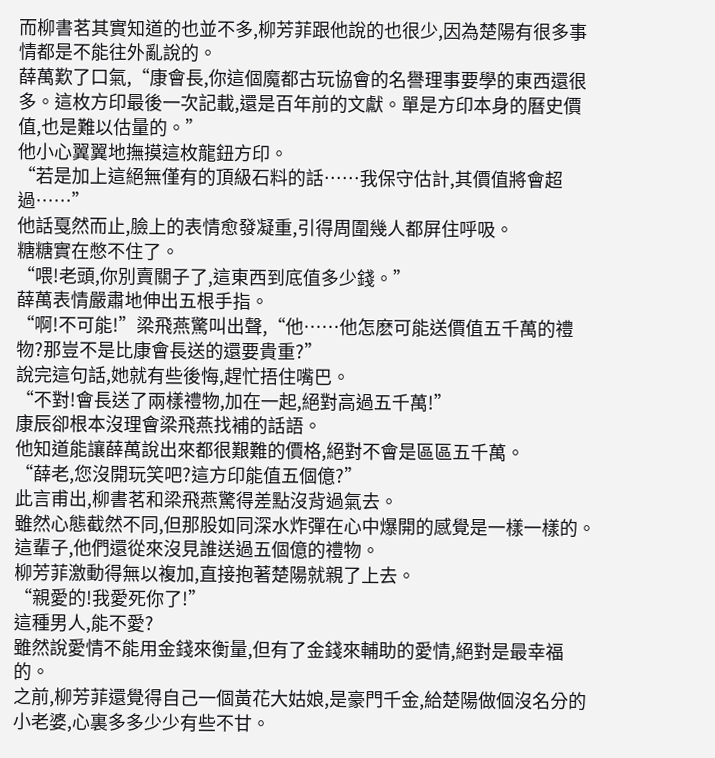而柳書茗其實知道的也並不多,柳芳菲跟他說的也很少,因為楚陽有很多事情都是不能往外亂說的。
薛萬歎了口氣,“康會長,你這個魔都古玩協會的名譽理事要學的東西還很多。這枚方印最後一次記載,還是百年前的文獻。單是方印本身的曆史價值,也是難以估量的。”
他小心翼翼地撫摸這枚龍鈕方印。
“若是加上這絕無僅有的頂級石料的話……我保守估計,其價值將會超過……”
他話戛然而止,臉上的表情愈發凝重,引得周圍幾人都屏住呼吸。
糖糖實在憋不住了。
“喂!老頭,你別賣關子了,這東西到底值多少錢。”
薛萬表情嚴肅地伸出五根手指。
“啊!不可能!”梁飛燕驚叫出聲,“他……他怎麽可能送價值五千萬的禮物?那豈不是比康會長送的還要貴重?”
說完這句話,她就有些後悔,趕忙捂住嘴巴。
“不對!會長送了兩樣禮物,加在一起,絕對高過五千萬!”
康辰卻根本沒理會梁飛燕找補的話語。
他知道能讓薛萬說出來都很艱難的價格,絕對不會是區區五千萬。
“薛老,您沒開玩笑吧?這方印能值五個億?”
此言甫出,柳書茗和梁飛燕驚得差點沒背過氣去。
雖然心態截然不同,但那股如同深水炸彈在心中爆開的感覺是一樣一樣的。
這輩子,他們還從來沒見誰送過五個億的禮物。
柳芳菲激動得無以複加,直接抱著楚陽就親了上去。
“親愛的!我愛死你了!”
這種男人,能不愛?
雖然說愛情不能用金錢來衡量,但有了金錢來輔助的愛情,絕對是最幸福的。
之前,柳芳菲還覺得自己一個黃花大姑娘,是豪門千金,給楚陽做個沒名分的小老婆,心裏多多少少有些不甘。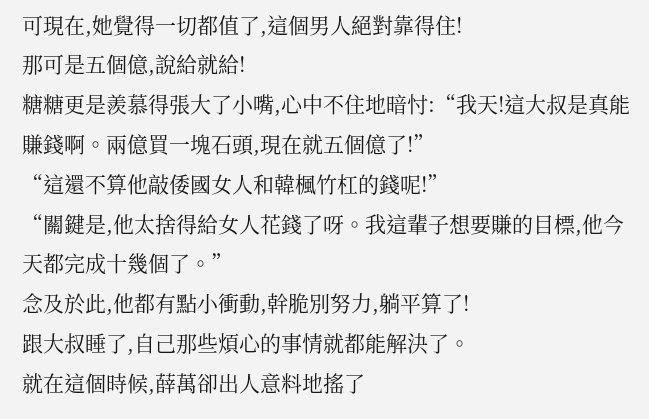可現在,她覺得一切都值了,這個男人絕對靠得住!
那可是五個億,說給就給!
糖糖更是羨慕得張大了小嘴,心中不住地暗忖:“我天!這大叔是真能賺錢啊。兩億買一塊石頭,現在就五個億了!”
“這還不算他敲倭國女人和韓楓竹杠的錢呢!”
“關鍵是,他太捨得給女人花錢了呀。我這輩子想要賺的目標,他今天都完成十幾個了。”
念及於此,他都有點小衝動,幹脆別努力,躺平算了!
跟大叔睡了,自己那些煩心的事情就都能解決了。
就在這個時候,薛萬卻出人意料地搖了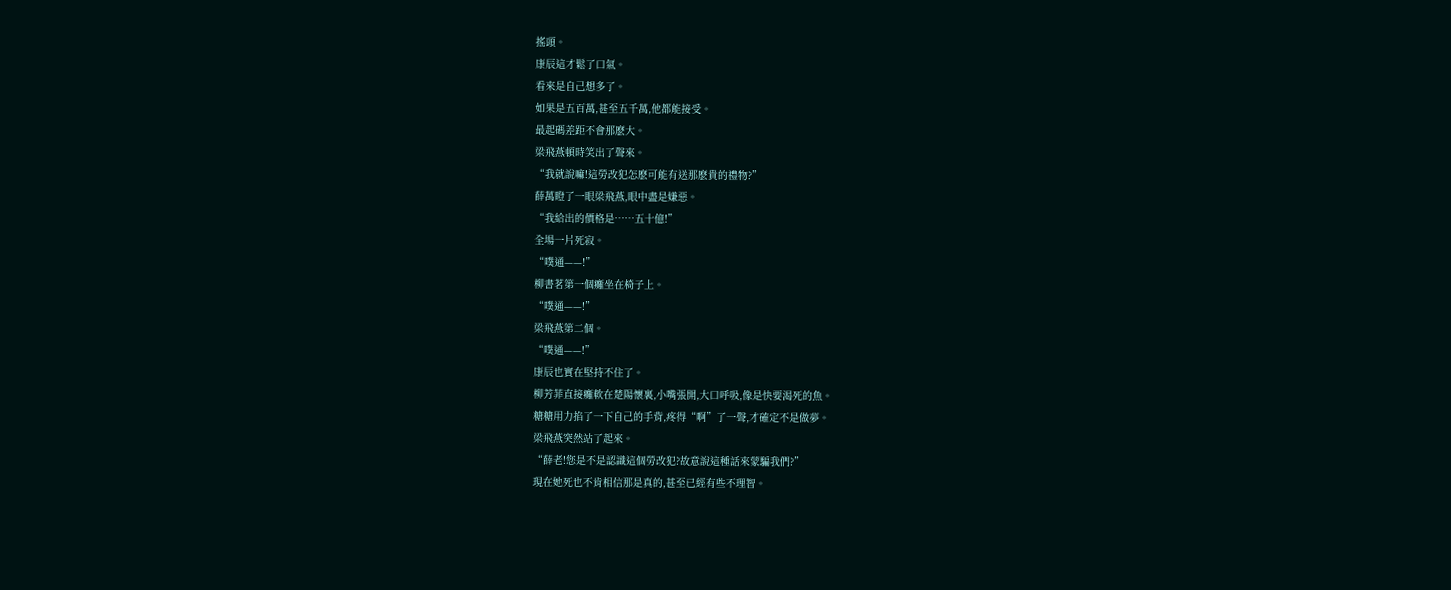搖頭。
康辰這才鬆了口氣。
看來是自己想多了。
如果是五百萬,甚至五千萬,他都能接受。
最起碼差距不會那麽大。
梁飛燕頓時笑出了聲來。
“我就說嘛!這勞改犯怎麽可能有送那麽貴的禮物?”
薛萬瞪了一眼梁飛燕,眼中盡是嫌惡。
“我給出的價格是……五十億!”
全場一片死寂。
“噗通——!”
柳書茗第一個癱坐在椅子上。
“噗通——!”
梁飛燕第二個。
“噗通——!”
康辰也實在堅持不住了。
柳芳菲直接癱軟在楚陽懷裏,小嘴張開,大口呼吸,像是快要渴死的魚。
糖糖用力掐了一下自己的手背,疼得“啊”了一聲,才確定不是做夢。
梁飛燕突然站了起來。
“薛老!您是不是認識這個勞改犯?故意說這種話來蒙騙我們?”
現在她死也不肯相信那是真的,甚至已經有些不理智。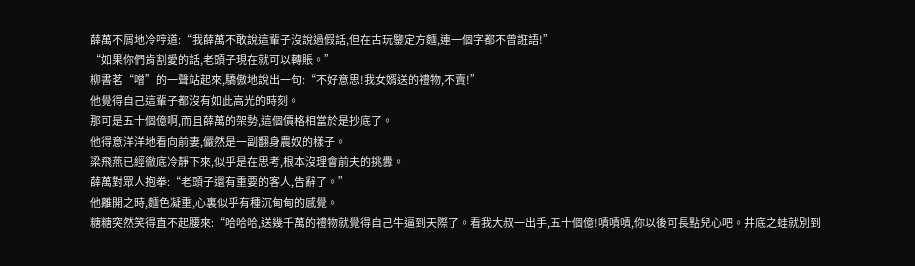薛萬不屑地冷哼道:“我薛萬不敢說這輩子沒說過假話,但在古玩鑒定方麵,連一個字都不曾誑語!”
“如果你們肯割愛的話,老頭子現在就可以轉賬。”
柳書茗“噌”的一聲站起來,驕傲地說出一句:“不好意思!我女婿送的禮物,不賣!”
他覺得自己這輩子都沒有如此高光的時刻。
那可是五十個億啊,而且薛萬的架勢,這個價格相當於是抄底了。
他得意洋洋地看向前妻,儼然是一副翻身農奴的樣子。
梁飛燕已經徹底冷靜下來,似乎是在思考,根本沒理會前夫的挑釁。
薛萬對眾人抱拳:“老頭子還有重要的客人,告辭了。”
他離開之時,麵色凝重,心裏似乎有種沉甸甸的感覺。
糖糖突然笑得直不起腰來:“哈哈哈,送幾千萬的禮物就覺得自己牛逼到天際了。看我大叔一出手,五十個億!嘖嘖嘖,你以後可長點兒心吧。井底之蛙就別到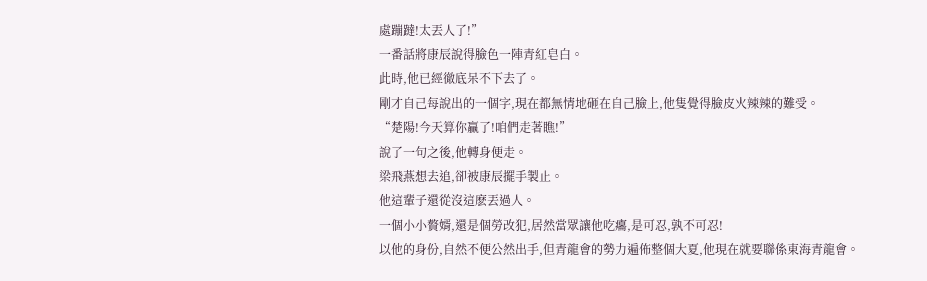處蹦躂!太丟人了!”
一番話將康辰說得臉色一陣青紅皂白。
此時,他已經徹底呆不下去了。
剛才自己每說出的一個字,現在都無情地砸在自己臉上,他隻覺得臉皮火辣辣的難受。
“楚陽!今天算你贏了!咱們走著瞧!”
說了一句之後,他轉身便走。
梁飛燕想去追,卻被康辰擺手製止。
他這輩子還從沒這麽丟過人。
一個小小贅婿,還是個勞改犯,居然當眾讓他吃癟,是可忍,孰不可忍!
以他的身份,自然不便公然出手,但青龍會的勢力遍佈整個大夏,他現在就要聯係東海青龍會。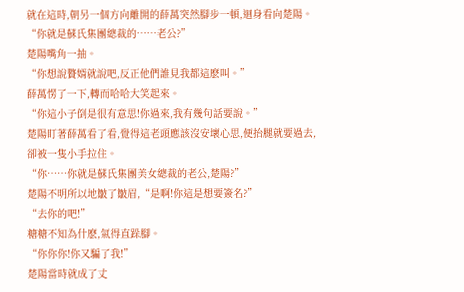就在這時,朝另一個方向離開的薛萬突然腳步一頓,迴身看向楚陽。
“你就是蘇氏集團總裁的……老公?”
楚陽嘴角一抽。
“你想說贅婿就說吧,反正他們誰見我都這麽叫。”
薛萬愣了一下,轉而哈哈大笑起來。
“你這小子倒是很有意思!你過來,我有幾句話要說。”
楚陽盯著薛萬看了看,覺得這老頭應該沒安壞心思,便抬腿就要過去,卻被一隻小手拉住。
“你……你就是蘇氏集團美女總裁的老公,楚陽?”
楚陽不明所以地皺了皺眉,“是啊!你這是想要簽名?”
“去你的吧!”
糖糖不知為什麽,氣得直跺腳。
“你你你!你又騙了我!”
楚陽當時就成了丈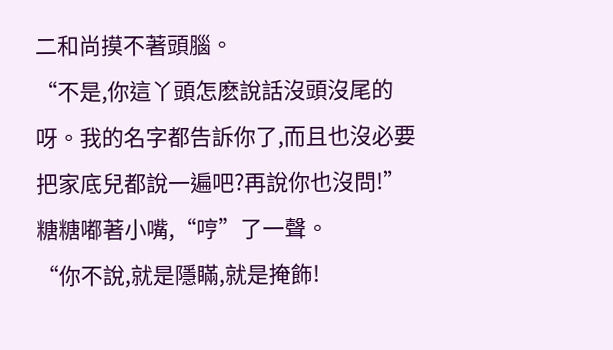二和尚摸不著頭腦。
“不是,你這丫頭怎麽說話沒頭沒尾的呀。我的名字都告訴你了,而且也沒必要把家底兒都說一遍吧?再說你也沒問!”
糖糖嘟著小嘴,“哼”了一聲。
“你不說,就是隱瞞,就是掩飾!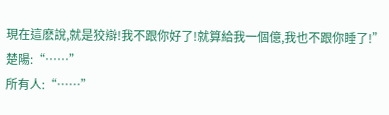現在這麽說,就是狡辯!我不跟你好了!就算給我一個億,我也不跟你睡了!”
楚陽:“……”
所有人:“……”